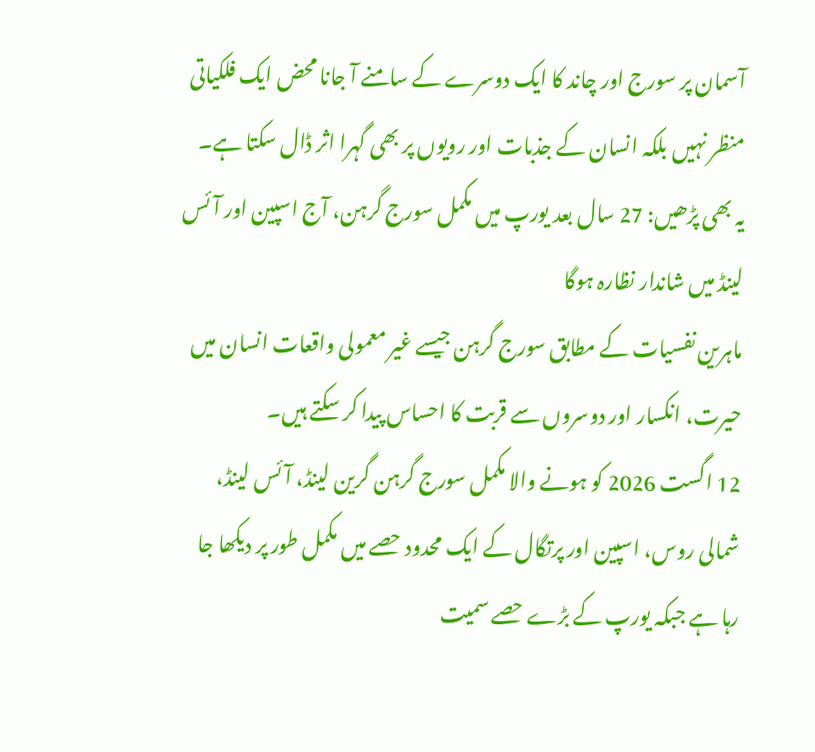آسمان پر سورج اور چاند کا ایک دوسرے کے سامنے آ جانا محض ایک فلکیاتی منظر نہیں بلکہ انسان کے جذبات اور رویوں پر بھی گہرا اثر ڈال سکتا ہے۔
یہ بھی پڑھیں: 27 سال بعد یورپ میں مکمل سورج گرہن، آج اسپین اور آئس لینڈ میں شاندار نظارہ ہوگا
ماہرین نفسیات کے مطابق سورج گرہن جیسے غیر معمولی واقعات انسان میں حیرت، انکسار اور دوسروں سے قربت کا احساس پیدا کر سکتے ہیں۔
12 اگست 2026 کو ہونے والا مکمل سورج گرہن گرین لینڈ، آئس لینڈ، شمالی روس، اسپین اور پرتگال کے ایک محدود حصے میں مکمل طور پر دیکھا جا رہا ہے جبکہ یورپ کے بڑے حصے سمیت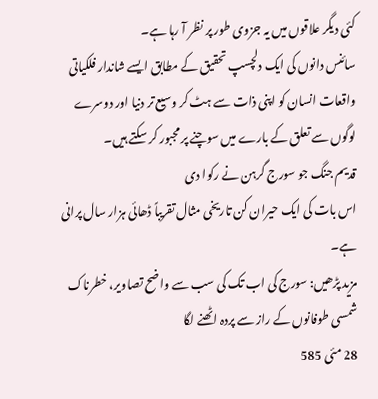کئی دیگر علاقوں میں یہ جزوی طور پر نظر آ رہا ہے۔
سائنس دانوں کی ایک دلچسپ تحقیق کے مطابق ایسے شاندار فلکیاتی واقعات انسان کو اپنی ذات سے ہٹ کر وسیع تر دنیا اور دوسرے لوگوں سے تعلق کے بارے میں سوچنے پر مجبور کر سکتے ہیں۔
قدیم جنگ جو سورج گرہن نے رکوا دی
اس بات کی ایک حیران کن تاریخی مثال تقریباً ڈھائی ہزار سال پرانی ہے۔
مزید پڑھیں: سورج کی اب تک کی سب سے واضح تصاویر، خطرناک شمسی طوفانوں کے راز سے پردہ اٹھنے لگا
28 مئی 585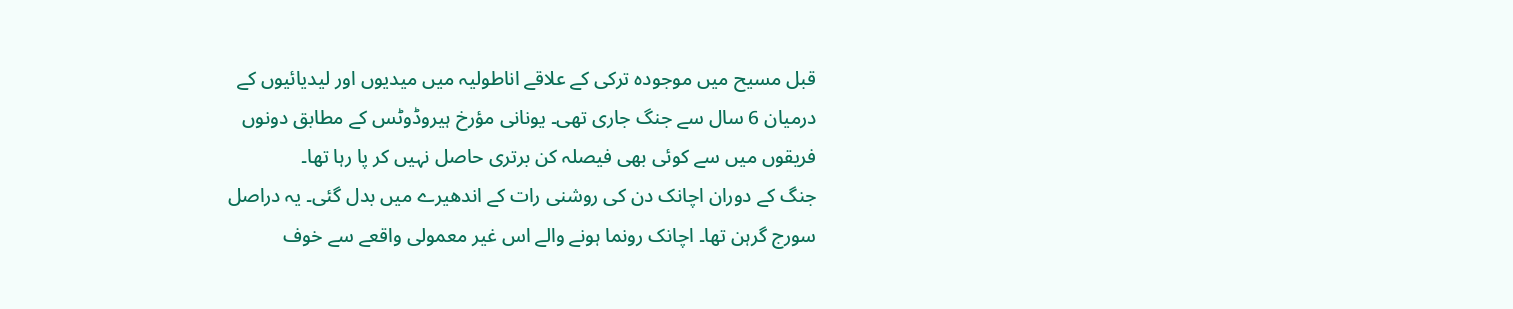قبل مسیح میں موجودہ ترکی کے علاقے اناطولیہ میں میدیوں اور لیدیائیوں کے درمیان 6 سال سے جنگ جاری تھی۔ یونانی مؤرخ ہیروڈوٹس کے مطابق دونوں فریقوں میں سے کوئی بھی فیصلہ کن برتری حاصل نہیں کر پا رہا تھا۔
جنگ کے دوران اچانک دن کی روشنی رات کے اندھیرے میں بدل گئی۔ یہ دراصل سورج گرہن تھا۔ اچانک رونما ہونے والے اس غیر معمولی واقعے سے خوف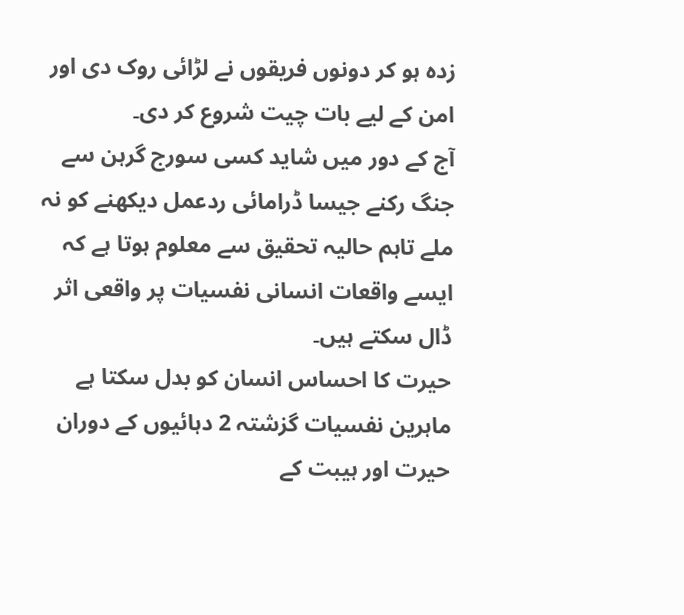زدہ ہو کر دونوں فریقوں نے لڑائی روک دی اور امن کے لیے بات چیت شروع کر دی۔
آج کے دور میں شاید کسی سورج گرہن سے جنگ رکنے جیسا ڈرامائی ردعمل دیکھنے کو نہ ملے تاہم حالیہ تحقیق سے معلوم ہوتا ہے کہ ایسے واقعات انسانی نفسیات پر واقعی اثر ڈال سکتے ہیں۔
حیرت کا احساس انسان کو بدل سکتا ہے
ماہرین نفسیات گزشتہ 2 دہائیوں کے دوران حیرت اور ہیبت کے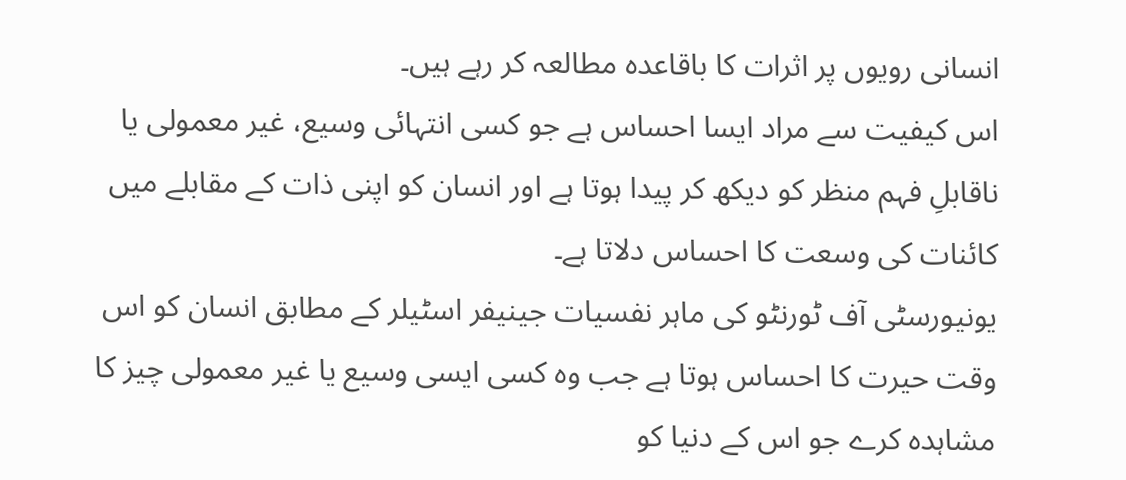انسانی رویوں پر اثرات کا باقاعدہ مطالعہ کر رہے ہیں۔
اس کیفیت سے مراد ایسا احساس ہے جو کسی انتہائی وسیع، غیر معمولی یا ناقابلِ فہم منظر کو دیکھ کر پیدا ہوتا ہے اور انسان کو اپنی ذات کے مقابلے میں کائنات کی وسعت کا احساس دلاتا ہے۔
یونیورسٹی آف ٹورنٹو کی ماہر نفسیات جینیفر اسٹیلر کے مطابق انسان کو اس وقت حیرت کا احساس ہوتا ہے جب وہ کسی ایسی وسیع یا غیر معمولی چیز کا مشاہدہ کرے جو اس کے دنیا کو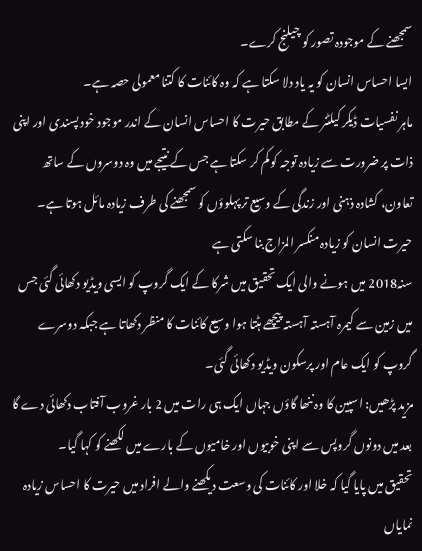سمجھنے کے موجودہ تصور کو چیلنج کرے۔
ایسا احساس انسان کو یہ یاد دلا سکتا ہے کہ وہ کائنات کا کتنا معمولی حصہ ہے۔
ماہر نفسیات ڈیکر کیلٹنر کے مطابق حیرت کا احساس انسان کے اندر موجود خود پسندی اور اپنی ذات پر ضرورت سے زیادہ توجہ کو کم کر سکتا ہے جس کے نتیجے میں وہ دوسروں کے ساتھ تعاون، کشادہ ذہنی اور زندگی کے وسیع تر پہلوؤں کو سمجھنے کی طرف زیادہ مائل ہوتا ہے۔
حیرت انسان کو زیادہ منکسر المزاج بنا سکتی ہے
سنہ2018 میں ہونے والی ایک تحقیق میں شرکا کے ایک گروپ کو ایسی ویڈیو دکھائی گئی جس میں زمین سے کیمرہ آہستہ آہستہ پیچھے ہٹتا ہوا وسیع کائنات کا منظر دکھاتا ہے جبکہ دوسرے گروپ کو ایک عام اور پرسکون ویڈیو دکھائی گئی۔
مزید پڑھیں: اسپین کا وہ ننھا گاؤں جہاں ایک ہی رات میں 2 بار غروب آفتاب دکھائی دے گا
بعد میں دونوں گروپس سے اپنی خوبیوں اور خامیوں کے بارے میں لکھنے کو کہا گیا۔
تحقیق میں پایا گیا کہ خلا اور کائنات کی وسعت دیکھنے والے افراد میں حیرت کا احساس زیادہ نمایاں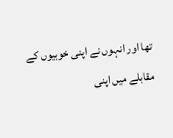تھا اور انہوں نے اپنی خوبیوں کے مقابلے میں اپنی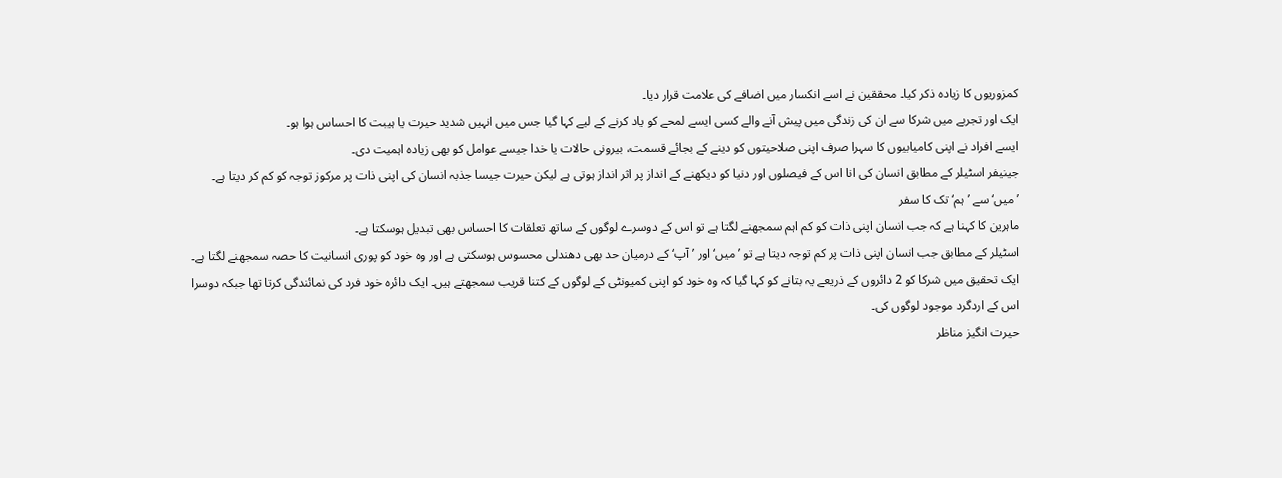کمزوریوں کا زیادہ ذکر کیا۔ محققین نے اسے انکسار میں اضافے کی علامت قرار دیا۔
ایک اور تجربے میں شرکا سے ان کی زندگی میں پیش آنے والے کسی ایسے لمحے کو یاد کرنے کے لیے کہا گیا جس میں انہیں شدید حیرت یا ہیبت کا احساس ہوا ہو۔
ایسے افراد نے اپنی کامیابیوں کا سہرا صرف اپنی صلاحیتوں کو دینے کے بجائے قسمت، بیرونی حالات یا خدا جیسے عوامل کو بھی زیادہ اہمیت دی۔
جینیفر اسٹیلر کے مطابق انسان کی انا اس کے فیصلوں اور دنیا کو دیکھنے کے انداز پر اثر انداز ہوتی ہے لیکن حیرت جیسا جذبہ انسان کی اپنی ذات پر مرکوز توجہ کو کم کر دیتا ہے۔
’میں‘ سے ’ہم‘ تک کا سفر
ماہرین کا کہنا ہے کہ جب انسان اپنی ذات کو کم اہم سمجھنے لگتا ہے تو اس کے دوسرے لوگوں کے ساتھ تعلقات کا احساس بھی تبدیل ہوسکتا ہے۔
اسٹیلر کے مطابق جب انسان اپنی ذات پر کم توجہ دیتا ہے تو ’میں‘ اور ’آپ‘ کے درمیان حد بھی دھندلی محسوس ہوسکتی ہے اور وہ خود کو پوری انسانیت کا حصہ سمجھنے لگتا ہے۔
ایک تحقیق میں شرکا کو 2 دائروں کے ذریعے یہ بتانے کو کہا گیا کہ وہ خود کو اپنی کمیونٹی کے لوگوں کے کتنا قریب سمجھتے ہیں۔ ایک دائرہ خود فرد کی نمائندگی کرتا تھا جبکہ دوسرا اس کے اردگرد موجود لوگوں کی۔
حیرت انگیز مناظر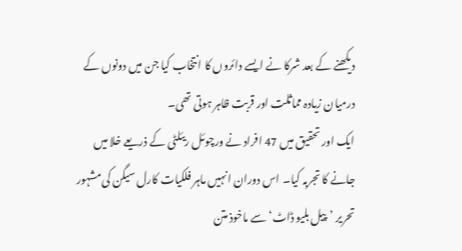دیکھنے کے بعد شرکا نے ایسے دائروں کا انتخاب کیا جن میں دونوں کے درمیان زیادہ مماثلت اور قربت ظاہر ہوتی تھی۔
ایک اور تحقیق میں 47 افراد نے ورچوئل ریئلٹی کے ذریعے خلا میں جانے کا تجربہ کیا۔ اس دوران انہیں ماہر فلکیات کارل سیگن کی مشہور تحریر ’پیل بلیو ڈاٹ‘ سے ماخوذ متن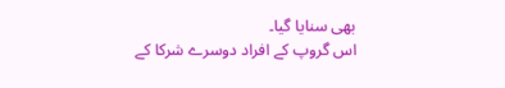بھی سنایا گیا۔
اس گروپ کے افراد دوسرے شرکا کے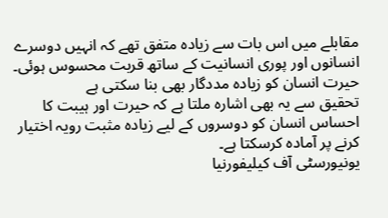مقابلے میں اس بات سے زیادہ متفق تھے کہ انہیں دوسرے انسانوں اور پوری انسانیت کے ساتھ قربت محسوس ہوئی۔
حیرت انسان کو زیادہ مددگار بھی بنا سکتی ہے
تحقیق سے یہ بھی اشارہ ملتا ہے کہ حیرت اور ہیبت کا احساس انسان کو دوسروں کے لیے زیادہ مثبت رویہ اختیار کرنے پر آمادہ کرسکتا ہے۔
یونیورسٹی آف کیلیفورنیا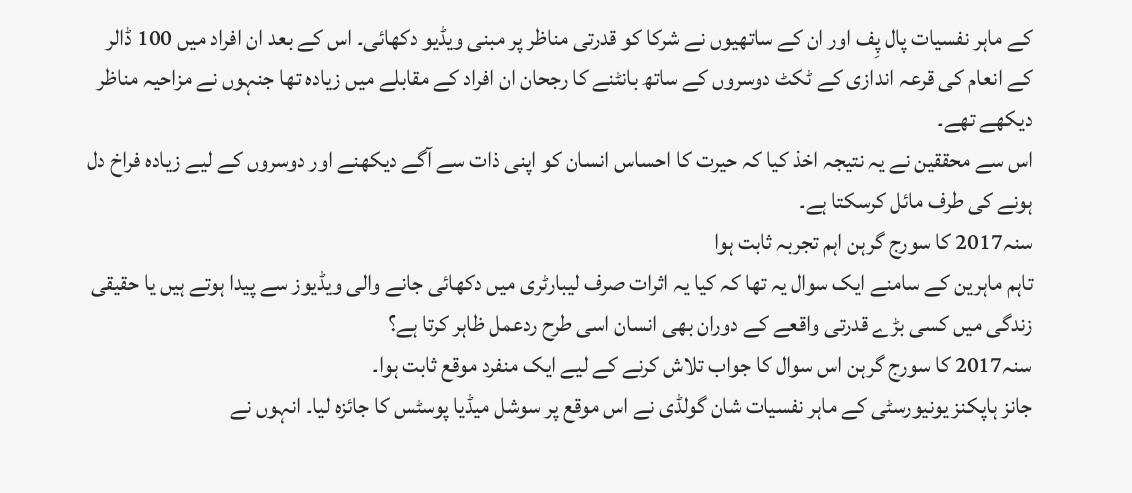کے ماہر نفسیات پال پِف اور ان کے ساتھیوں نے شرکا کو قدرتی مناظر پر مبنی ویڈیو دکھائی۔ اس کے بعد ان افراد میں 100 ڈالر کے انعام کی قرعہ اندازی کے ٹکٹ دوسروں کے ساتھ بانٹنے کا رجحان ان افراد کے مقابلے میں زیادہ تھا جنہوں نے مزاحیہ مناظر دیکھے تھے۔
اس سے محققین نے یہ نتیجہ اخذ کیا کہ حیرت کا احساس انسان کو اپنی ذات سے آگے دیکھنے اور دوسروں کے لیے زیادہ فراخ دل ہونے کی طرف مائل کرسکتا ہے۔
سنہ2017 کا سورج گرہن اہم تجربہ ثابت ہوا
تاہم ماہرین کے سامنے ایک سوال یہ تھا کہ کیا یہ اثرات صرف لیبارٹری میں دکھائی جانے والی ویڈیوز سے پیدا ہوتے ہیں یا حقیقی زندگی میں کسی بڑے قدرتی واقعے کے دوران بھی انسان اسی طرح ردعمل ظاہر کرتا ہے؟
سنہ2017 کا سورج گرہن اس سوال کا جواب تلاش کرنے کے لیے ایک منفرد موقع ثابت ہوا۔
جانز ہاپکنز یونیورسٹی کے ماہر نفسیات شان گولڈی نے اس موقع پر سوشل میڈیا پوسٹس کا جائزہ لیا۔ انہوں نے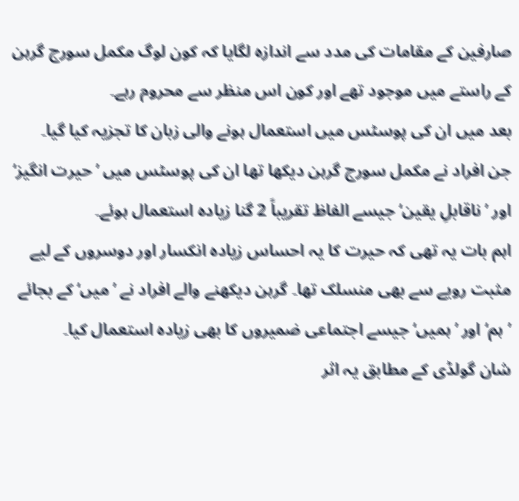صارفین کے مقامات کی مدد سے اندازہ لگایا کہ کون لوگ مکمل سورج گرہن کے راستے میں موجود تھے اور کون اس منظر سے محروم رہے۔
بعد میں ان کی پوسٹس میں استعمال ہونے والی زبان کا تجزیہ کیا گیا۔
جن افراد نے مکمل سورج گرہن دیکھا تھا ان کی پوسٹس میں ’حیرت انگیز‘ اور ’ناقابلِ یقین‘ جیسے الفاظ تقریباً 2 گنا زیادہ استعمال ہوئے۔
اہم بات یہ تھی کہ حیرت کا یہ احساس زیادہ انکسار اور دوسروں کے لیے مثبت رویے سے بھی منسلک تھا۔ گرہن دیکھنے والے افراد نے ’میں‘ کے بجائے ’ہم‘ اور ’ہمیں‘ جیسے اجتماعی ضمیروں کا بھی زیادہ استعمال کیا۔
شان گولڈی کے مطابق یہ اثر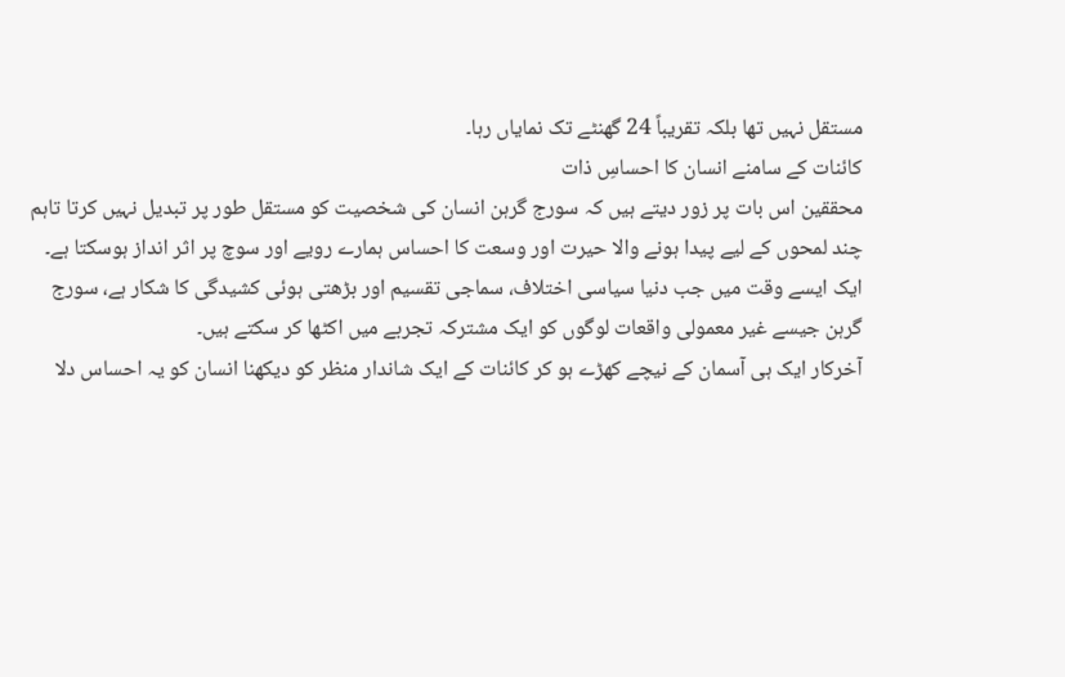مستقل نہیں تھا بلکہ تقریباً 24 گھنٹے تک نمایاں رہا۔
کائنات کے سامنے انسان کا احساسِ ذات
محققین اس بات پر زور دیتے ہیں کہ سورج گرہن انسان کی شخصیت کو مستقل طور پر تبدیل نہیں کرتا تاہم چند لمحوں کے لیے پیدا ہونے والا حیرت اور وسعت کا احساس ہمارے رویے اور سوچ پر اثر انداز ہوسکتا ہے۔
ایک ایسے وقت میں جب دنیا سیاسی اختلاف، سماجی تقسیم اور بڑھتی ہوئی کشیدگی کا شکار ہے، سورج گرہن جیسے غیر معمولی واقعات لوگوں کو ایک مشترکہ تجربے میں اکٹھا کر سکتے ہیں۔
آخرکار ایک ہی آسمان کے نیچے کھڑے ہو کر کائنات کے ایک شاندار منظر کو دیکھنا انسان کو یہ احساس دلا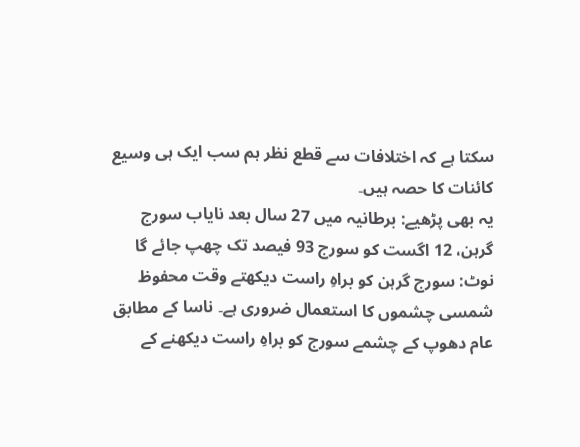سکتا ہے کہ اختلافات سے قطع نظر ہم سب ایک ہی وسیع کائنات کا حصہ ہیں۔
یہ بھی پڑھیے: برطانیہ میں 27 سال بعد نایاب سورج گرہن، 12 اگست کو سورج 93 فیصد تک چھپ جائے گا
نوٹ: سورج گرہن کو براہِ راست دیکھتے وقت محفوظ شمسی چشموں کا استعمال ضروری ہے۔ ناسا کے مطابق عام دھوپ کے چشمے سورج کو براہِ راست دیکھنے کے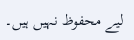لیے محفوظ نہیں ہیں۔